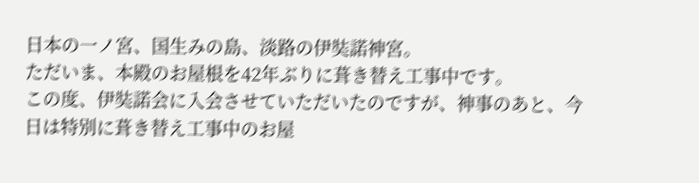日本の一ノ宮、国生みの島、淡路の伊奘諾神宮。
ただいま、本殿のお屋根を42年ぶりに葺き替え工事中です。
この度、伊奘諾会に入会させていただいたのですが、神事のあと、今日は特別に葺き替え工事中のお屋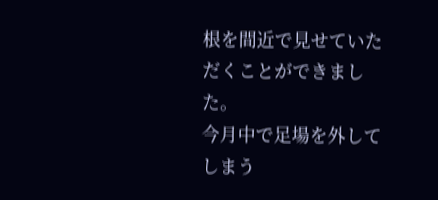根を間近で見せていただくことができました。
今月中で足場を外してしまう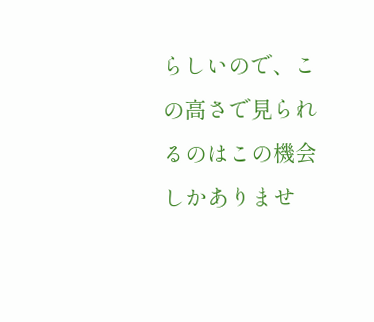らしいので、この高さで見られるのはこの機会しかありませ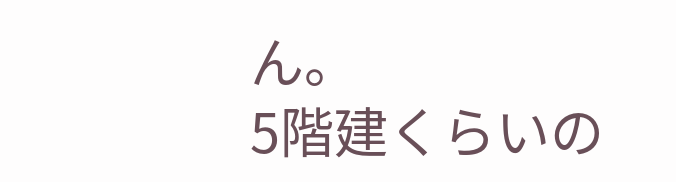ん。
5階建くらいの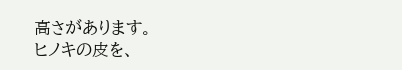高さがあります。
ヒノキの皮を、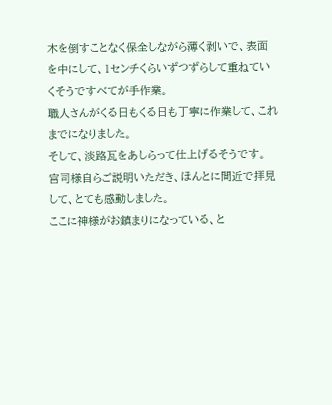木を倒すことなく保全しながら薄く剥いで、表面を中にして、1センチくらいずつずらして重ねていくそうですべてが手作業。
職人さんがくる日もくる日も丁寧に作業して、これまでになりました。
そして、淡路瓦をあしらって仕上げるそうです。
宮司様自らご説明いただき、ほんとに間近で拝見して、とても感動しました。
ここに神様がお鎮まりになっている、と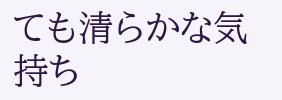ても清らかな気持ち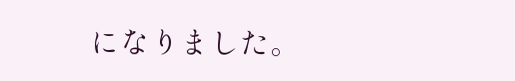になりました。